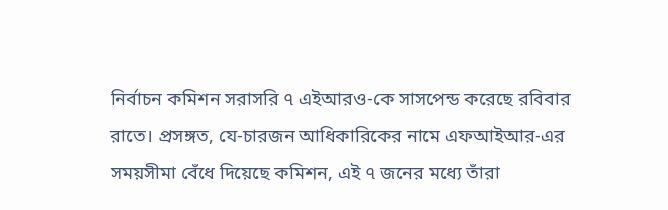নির্বাচন কমিশন সরাসরি ৭ এইআরও-কে সাসপেন্ড করেছে রবিবার রাতে। প্রসঙ্গত, যে-চারজন আধিকারিকের নামে এফআইআর-এর সময়সীমা বেঁধে দিয়েছে কমিশন, এই ৭ জনের মধ্যে তাঁরা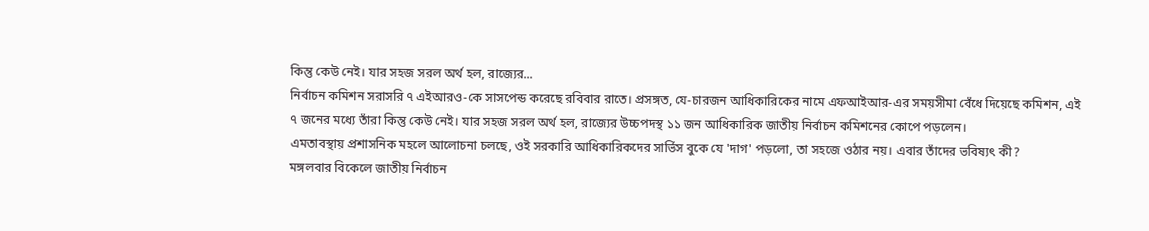কিন্তু কেউ নেই। যার সহজ সরল অর্থ হল, রাজ্যের...
নির্বাচন কমিশন সরাসরি ৭ এইআরও-কে সাসপেন্ড করেছে রবিবার রাতে। প্রসঙ্গত, যে-চারজন আধিকারিকের নামে এফআইআর-এর সময়সীমা বেঁধে দিয়েছে কমিশন, এই ৭ জনের মধ্যে তাঁরা কিন্তু কেউ নেই। যার সহজ সরল অর্থ হল, রাজ্যের উচ্চপদস্থ ১১ জন আধিকারিক জাতীয় নির্বাচন কমিশনের কোপে পড়লেন।
এমতাবস্থায় প্রশাসনিক মহলে আলোচনা চলছে, ওই সরকারি আধিকারিকদের সার্ভিস বুকে যে 'দাগ' পড়লো, তা সহজে ওঠার নয়। এবার তাঁদের ভবিষ্যৎ কী?
মঙ্গলবার বিকেলে জাতীয় নির্বাচন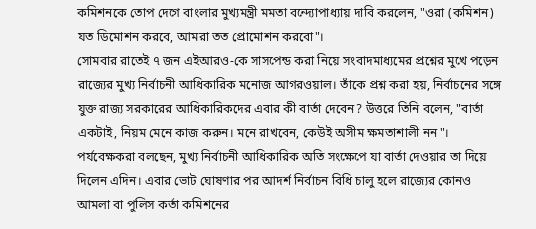কমিশনকে তোপ দেগে বাংলার মুখ্যমন্ত্রী মমতা বন্দ্যোপাধ্যায় দাবি করলেন, "ওরা (কমিশন) যত ডিমোশন করবে, আমরা তত প্রোমোশন করবো"।
সোমবার রাতেই ৭ জন এইআরও-কে সাসপেন্ড করা নিয়ে সংবাদমাধ্যমের প্রশ্নের মুখে পড়েন রাজ্যের মুখ্য নির্বাচনী আধিকারিক মনোজ আগরওয়াল। তাঁকে প্রশ্ন করা হয়, নির্বাচনের সঙ্গে যুক্ত রাজ্য সরকারের আধিকারিকদের এবার কী বার্তা দেবেন? উত্তরে তিনি বলেন, "বার্তা একটাই, নিয়ম মেনে কাজ করুন। মনে রাখবেন, কেউই অসীম ক্ষমতাশালী নন"।
পর্যবেক্ষকরা বলছেন, মুখ্য নির্বাচনী আধিকারিক অতি সংক্ষেপে যা বার্তা দেওয়ার তা দিয়ে দিলেন এদিন। এবার ভোট ঘোষণার পর আদর্শ নির্বাচন বিধি চালু হলে রাজ্যের কোনও আমলা বা পুলিস কর্তা কমিশনের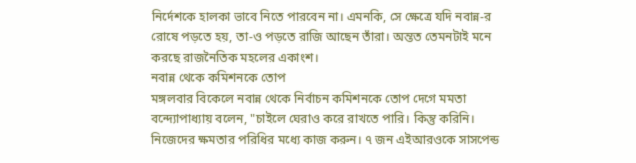নির্দেশকে হালকা ভাবে নিতে পারবেন না। এমনকি, সে ক্ষেত্রে যদি নবান্ন-র রোষে পড়তে হয়, তা-ও পড়তে রাজি আছেন তাঁরা। অন্তত তেমনটাই মনে করছে রাজনৈতিক মহলের একাংশ।
নবান্ন থেকে কমিশনকে তোপ
মঙ্গলবার বিকেলে নবান্ন থেকে নির্বাচন কমিশনকে তোপ দেগে মমতা বন্দ্যোপাধ্যায় বলেন, "চাইলে ঘেরাও করে রাখতে পারি। কিন্তু করিনি। নিজেদের ক্ষমতার পরিধির মধ্যে কাজ করুন। ৭ জন এইআরওকে সাসপেন্ড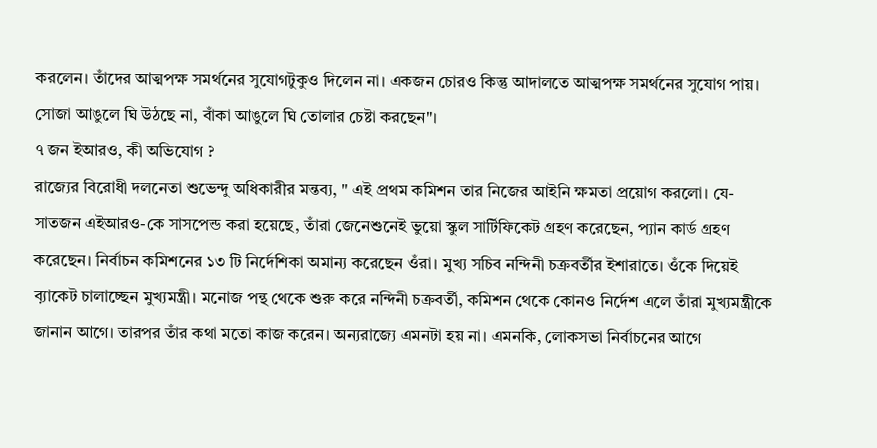করলেন। তাঁদের আত্মপক্ষ সমর্থনের সুযোগটুকুও দিলেন না। একজন চোরও কিন্তু আদালতে আত্মপক্ষ সমর্থনের সুযোগ পায়। সোজা আঙুলে ঘি উঠছে না, বাঁকা আঙুলে ঘি তোলার চেষ্টা করছেন"।
৭ জন ইআরও, কী অভিযোগ ?
রাজ্যের বিরোধী দলনেতা শুভেন্দু অধিকারীর মন্তব্য, " এই প্রথম কমিশন তার নিজের আইনি ক্ষমতা প্রয়োগ করলো। যে-সাতজন এইআরও-কে সাসপেন্ড করা হয়েছে, তাঁরা জেনেশুনেই ভুয়ো স্কুল সার্টিফিকেট গ্রহণ করেছেন, প্যান কার্ড গ্রহণ করেছেন। নির্বাচন কমিশনের ১৩ টি নির্দেশিকা অমান্য করেছেন ওঁরা। মুখ্য সচিব নন্দিনী চক্রবর্তীর ইশারাতে। ওঁকে দিয়েই ব়্যাকেট চালাচ্ছেন মুখ্যমন্ত্রী। মনোজ পন্থ থেকে শুরু করে নন্দিনী চক্রবর্তী, কমিশন থেকে কোনও নির্দেশ এলে তাঁরা মুখ্যমন্ত্রীকে জানান আগে। তারপর তাঁর কথা মতো কাজ করেন। অন্যরাজ্যে এমনটা হয় না। এমনকি, লোকসভা নির্বাচনের আগে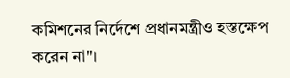কমিশনের নির্দেশে প্রধানমন্ত্রীও হস্তক্ষেপ করেন না"।